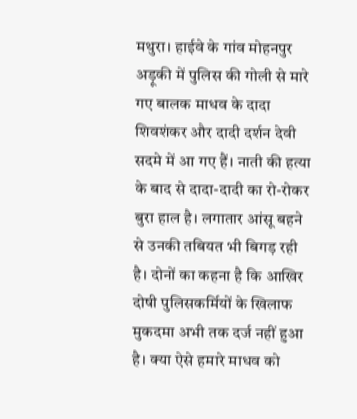मथुरा। हाईवे के गांव मोहनपुर अड़ूकी में पुलिस की गोली से मारे गए बालक माधव के दादा शिवशंकर और दादी दर्शन देवी सदमे में आ गए हैं। नाती की हत्या के बाद से दादा-दादी का रो-रोकर बुरा हाल है। लगातार आंसू बहने से उनकी तबियत भी बिगड़ रही है। दोनों का कहना है कि आखिर दोषी पुलिसकर्मियों के खिलाफ मुकदमा अभी तक दर्ज नहीं हुआ है। क्या ऐसे हमारे माधव को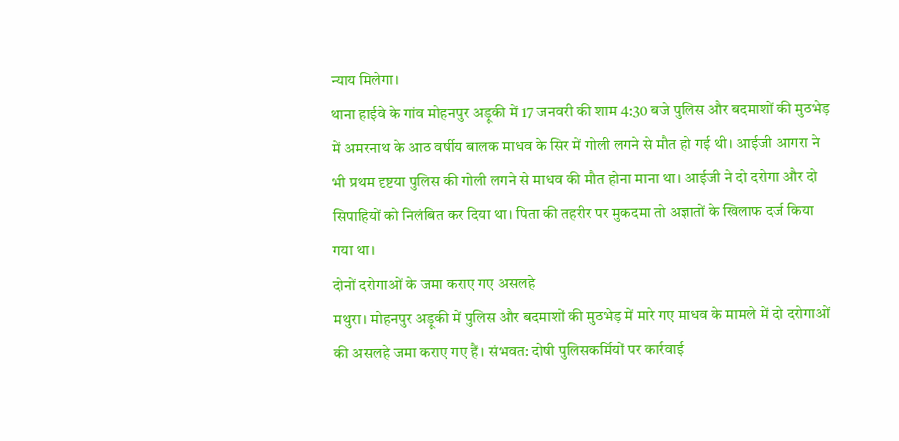न्याय मिलेगा।
थाना हाईवे के गांव मोहनपुर अड़ूकी में 17 जनवरी की शाम 4:30 बजे पुलिस और बदमाशों की मुठभेड़ में अमरनाथ के आठ वर्षीय बालक माधव के सिर में गोली लगने से मौत हो गई थी। आईजी आगरा ने भी प्रथम दृष्टया पुलिस की गोली लगने से माधव की मौत होना माना था। आईजी ने दो दरोगा और दो सिपाहियों को निलंबित कर दिया था। पिता की तहरीर पर मुकदमा तो अज्ञातों के खिलाफ दर्ज किया गया था।
दोनों दरोगाओं के जमा कराए गए असलहे
मथुरा। मोहनपुर अड़ूकी में पुलिस और बदमाशों की मुठभेड़ में मारे गए माधव के मामले में दो दरोगाओं की असलहे जमा कराए गए हैं। संभवत: दोषी पुलिसकर्मियों पर कार्रवाई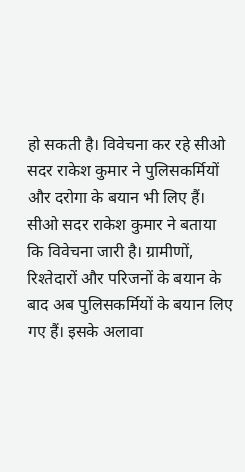हो सकती है। विवेचना कर रहे सीओ सदर राकेश कुमार ने पुलिसकर्मियों और दरोगा के बयान भी लिए हैं। सीओ सदर राकेश कुमार ने बताया कि विवेचना जारी है। ग्रामीणों, रिश्तेदारों और परिजनों के बयान के बाद अब पुलिसकर्मियों के बयान लिए गए हैं। इसके अलावा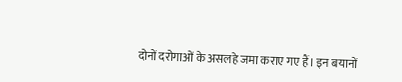दोनों दरोगाओं के असलहे जमा कराए गए हैं। इन बयानों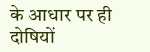के आधार पर ही दोषियों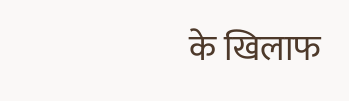के खिलाफ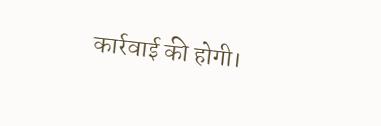कार्रवाई की होगी।